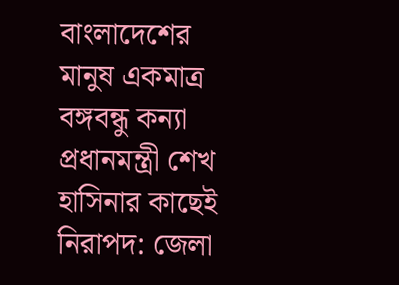বাংলাদেশের মানুষ একমাত্র বঙ্গবন্ধু কন্যা প্রধানমন্ত্রী শেখ হাসিনার কাছেই নিরাপদ: জেলা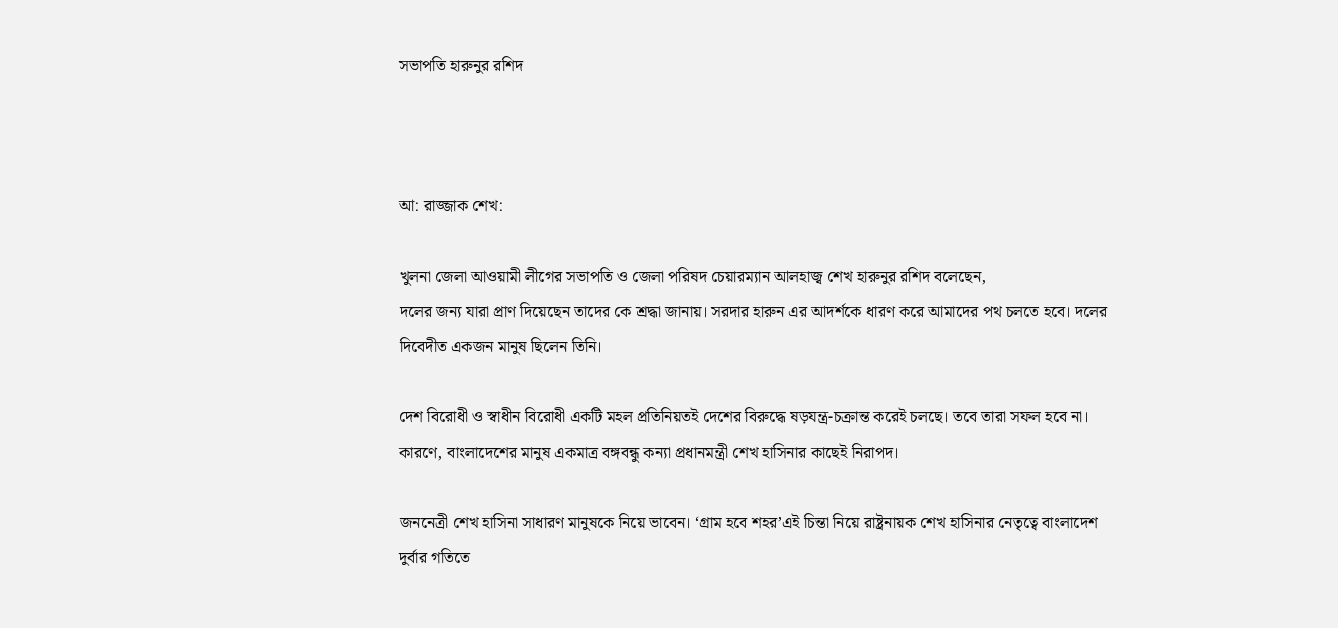সভাপতি হারুনুর রশিদ



আ: রাজ্জাক শেখ:

খুলনা জেলা আওয়ামী লীগের সভাপতি ও জেলা পরিষদ চেয়ারম্যান আলহাজ্ব শেখ হারুনুর রশিদ বলেছেন,
দলের জন‍্য যারা প্রাণ দিয়েছেন তাদের কে শ্রদ্ধা জানায়। সরদার হারুন এর আদর্শকে ধারণ করে আমাদের পথ চলতে হবে। দলের দিবেদীত একজন মানুষ ছিলেন তিনি।

দেশ বিরোধী ও স্বাধীন বিরোধী একটি মহল প্রতিনিয়তই দেশের বিরুদ্ধে ষড়যন্ত্র-চক্রান্ত করেই চলছে। তবে তারা সফল হবে না। কারণে, বাংলাদেশের মানুষ একমাত্র বঙ্গবন্ধু কন্যা প্রধানমন্ত্রী শেখ হাসিনার কাছেই নিরাপদ।

জননেত্রী শেখ হাসিনা সাধারণ মানুষকে নিয়ে ভাবেন। ‘গ্রাম হবে শহর’এই চিন্তা নিয়ে রাষ্ট্রনায়ক শেখ হাসিনার নেতৃত্বে বাংলাদেশ দুর্বার গতিতে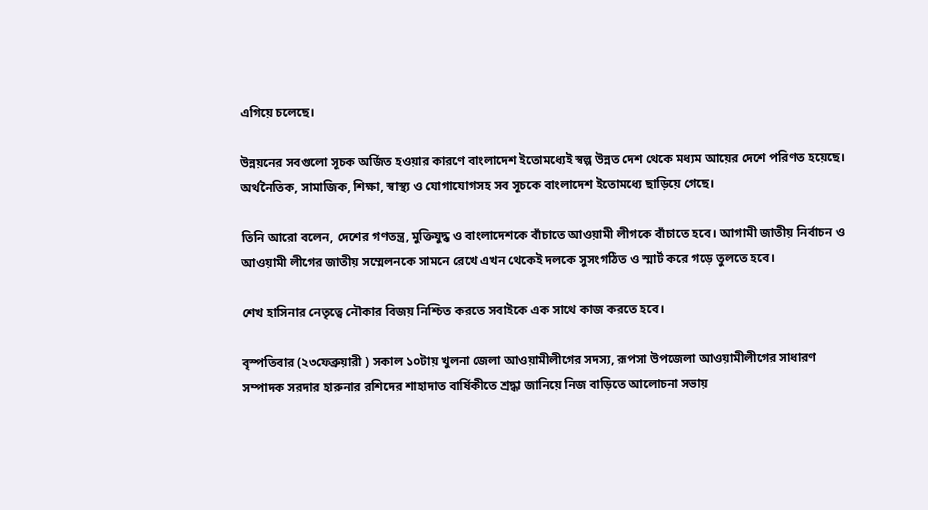এগিয়ে চলেছে।

উন্নয়নের সবগুলো সূচক অর্জিত হওয়ার কারণে বাংলাদেশ ইতোমধ্যেই স্বল্প উন্নত দেশ থেকে মধ্যম আয়ের দেশে পরিণত হয়েছে। অর্থনৈতিক, সামাজিক, শিক্ষা, স্বাস্থ্য ও যোগাযোগসহ সব সূচকে বাংলাদেশ ইতোমধ্যে ছাড়িয়ে গেছে।

তিনি আরো বলেন, দেশের গণতন্ত্র, মুক্তিযুদ্ধ ও বাংলাদেশকে বাঁচাতে আওয়ামী লীগকে বাঁচাতে হবে। আগামী জাতীয় নির্বাচন ও আওয়ামী লীগের জাতীয় সম্মেলনকে সামনে রেখে এখন থেকেই দলকে সুসংগঠিত ও স্মার্ট করে গড়ে তুলতে হবে।

শেখ হাসিনার নেতৃত্বে নৌকার বিজয় নিশ্চিত করতে সবাইকে এক সাথে কাজ করতে হবে।

বৃস্পতিবার (২৩ফেব্রুয়ারী ) সকাল ১০টায় খুলনা জেলা আওয়ামীলীগের সদস‍্য, রূপসা উপজেলা আওয়ামীলীগের সাধারণ সম্পাদক সরদার হারুনার রশিদের শাহাদাত বার্ষিকীতে শ‍্রদ্ধ‍া জানিয়ে নিজ বাড়িতে আলোচনা সভায়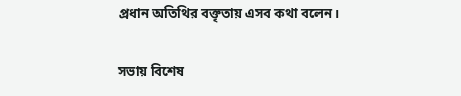প্রধান অতিথির বক্তৃতায় এসব কথা বলেন।

সভায় বিশেষ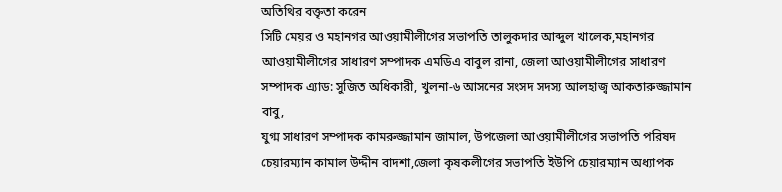অতিথির বক্তৃতা করেন
সিটি মেয়র ও মহানগর আওয়ামীলীগের সভাপতি তালুকদার আব্দুল খালেক,মহানগর আওয়ামীলীগের সাধারণ সম্পাদক এমডিএ বাবুল রানা, জেলা আওয়ামীলীগের সাধারণ সম্পাদক এ‍্যাড: সুজিত অধিকারী, খুলনা-৬ আসনের সংসদ সদস‍্য আলহাজ্ব আকতারুজ্জামান বাবু,
যুগ্ম সাধারণ সম্পাদক কামরুজ্জামান জামাল, উপজেলা আওয়ামীলীগের সভাপতি পরিষদ চেয়ারম্যান কামাল উদ্দীন বাদশা,জেলা কৃষকলীগের সভাপতি ইউপি চেয়ারম‍্যান অধ‍্যাপক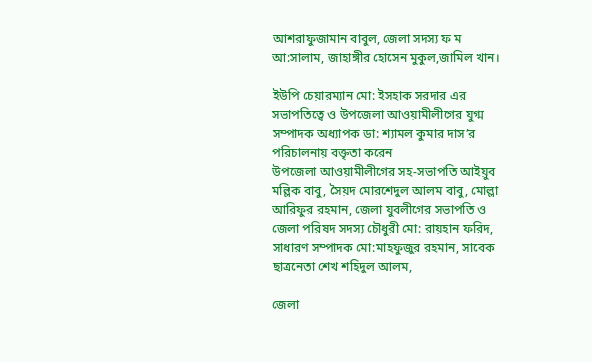আশরাফুজামান বাবুল, জেলা সদস‍্য ফ ম আ:সালাম, জাহাঙ্গীর হোসেন মুকুল,জামিল খান।

ইউপি চেয়ারম‍্যান মো: ইসহাক সরদার এর সভাপতিত্বে ও উপজেলা আওয়ামীলীগের যুগ্ম সম্পাদক অধ‍্যাপক ডা: শ্যামল কুমার দাস’র পরিচালনায় বক্তৃতা করেন
উপজেলা আওয়ামীলীগের সহ-সভাপতি আইয়ুব মল্লিক বাবু, সৈয়দ মোরশেদুল আলম বাবু, মোল্লা আরিফুর রহমান, জেলা যুবলীগের সভাপতি ও জেলা পরিষদ সদস‍্য চৌধুরী মো: রায়হান ফরিদ, সাধারণ সম্পাদক মো:মাহফুজুর রহমান, সাবেক ছাত্রনেতা শেখ শহিদুল আলম,

জেলা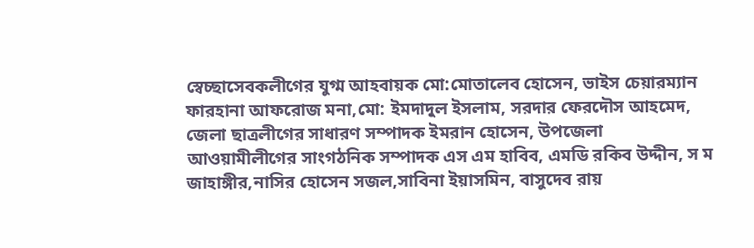স্বেচ্ছাসেবকলীগের যুগ্ম আহবায়ক মো:মোতালেব হোসেন, ভাইস চেয়ারম‍্যান ফারহানা আফরোজ মনা,মো: ইমদাদুল ইসলাম, সরদার ফেরদৌস আহমেদ, জেলা ছাত্রলীগের সাধারণ সম্পাদক ইমরান হোসেন, উপজেলা আওয়ামীলীগের সাংগঠনিক সম্পাদক এস এম হাবিব, এমডি রকিব উদ্দীন, স ম জাহাঙ্গীর,নাসির হোসেন সজল,সাবিনা ইয়াসমিন, বাসুদেব রায়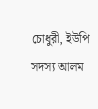চোধুরী, ইউপি সদস‍্য আলম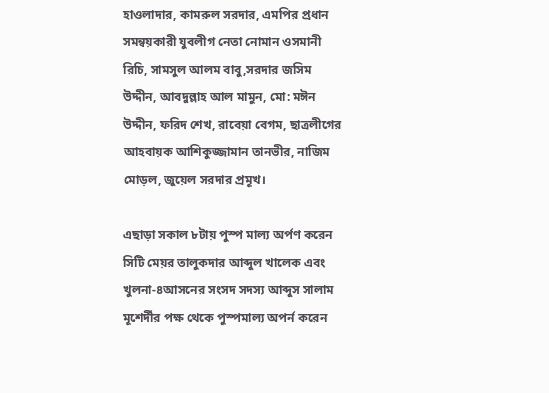হাওলাদার, কামরুল সরদার, এমপির প্রধান সমন্বয়কারী যুবলীগ নেতা নোমান ওসমানী রিচি, সামসুল আলম বাবু,সরদার জসিম উদ্দীন, আবদুল্লাহ আল মামুন, মো: মঈন উদ্দীন, ফরিদ শেখ, রাবেয়া বেগম, ছাত্রলীগের আহবায়ক আশিকুজ্জামান তানভীর, নাজিম মোড়ল, জুয়েল সরদার প্রমূখ।

এছাড়া সকাল ৮টায় পুস্প মাল‍্য অর্পণ করেন সিটি মেয়র তালুকদার আব্দুল খালেক এবং খুলনা-৪আসনের সংসদ সদস‍্য আব্দুস সালাম মূশের্দীর পক্ষ থেকে পুস্পমাল‍্য অপর্ন করেন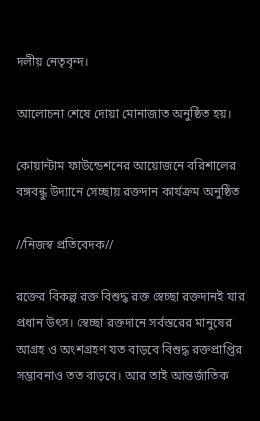দলীয় নেতৃবৃন্দ।

আলোচনা শেষে দোয়া মোনাজাত অনুষ্ঠিত হয়।

কোয়ান্টাম ফাউন্ডেশনের আয়োজনে বরিশালের বঙ্গবন্ধু উদ্যানে সেচ্ছায় রক্তদান কার্যক্রম অনুষ্ঠিত

//নিজস্ব প্রতিবেদক//

রক্তের বিকল্প রক্ত বিশুদ্ধ রক্ত স্বেচ্ছা রক্তদানই যার প্রধান উৎস। স্বেচ্ছা রক্তদানে সর্বস্তরের মানুষের আগ্রহ ও অংশগ্রহণ যত বাড়বে বিশুদ্ধ রক্তপ্রাপ্তির সম্ভাবনাও তত বাড়বে। আর তাই আন্তর্জাতিক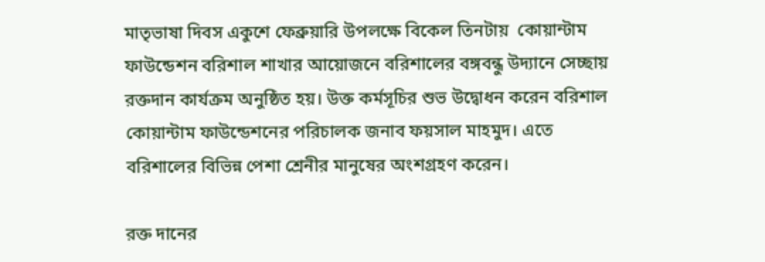মাতৃভাষা দিবস একুশে ফেব্রুয়ারি উপলক্ষে বিকেল তিনটায়  কোয়ান্টাম ফাউন্ডেশন বরিশাল শাখার আয়োজনে বরিশালের বঙ্গবন্ধু উদ্যানে সেচ্ছায় রক্তদান কার্যক্রম অনুষ্ঠিত হয়। উক্ত কর্মসূচির শুভ উদ্বোধন করেন বরিশাল কোয়ান্টাম ফাউন্ডেশনের পরিচালক জনাব ফয়সাল মাহমুদ। এতে বরিশালের বিভিন্ন পেশা শ্রেনীর মানুষের অংশগ্রহণ করেন।

রক্ত দানের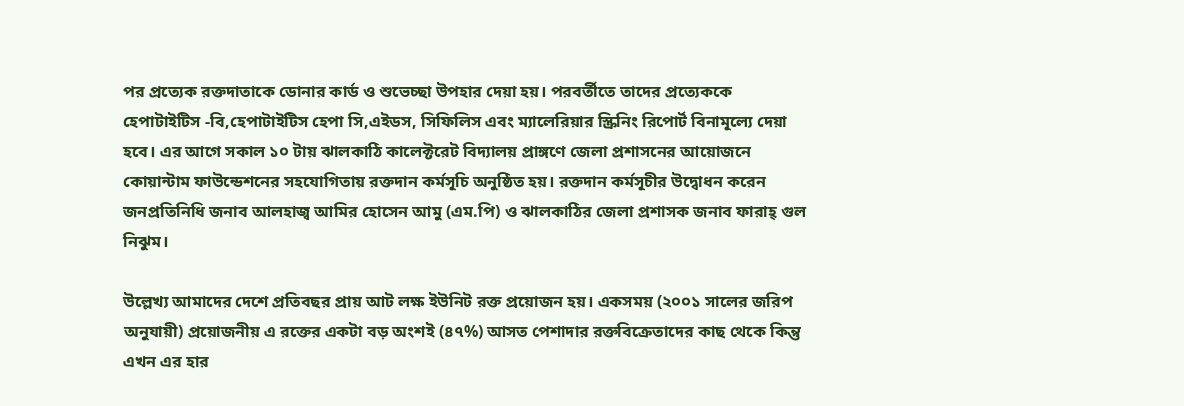পর প্রত্যেক রক্তদাতাকে ডোনার কার্ড ও শুভেচ্ছা উপহার দেয়া হয়। পরবর্তীতে তাদের প্রত্যেককে হেপাটাইটিস -বি,হেপাটাইটিস হেপা সি,এইডস, সিফিলিস এবং ম্যালেরিয়ার স্ক্রিনিং রিপোর্ট বিনামূল্যে দেয়া হবে। এর আগে সকাল ১০ টায় ঝালকাঠি কালেক্টরেট বিদ্যালয় প্রাঙ্গণে জেলা প্রশাসনের আয়োজনে কোয়ান্টাম ফাউন্ডেশনের সহযোগিতায় রক্তদান কর্মসূচি অনুষ্ঠিত হয়। রক্তদান কর্মসূচীর উদ্বোধন করেন জনপ্রতিনিধি জনাব আলহাজ্ব আমির হোসেন আমু (এম.পি) ও ঝালকাঠির জেলা প্রশাসক জনাব ফারাহ্ গুল নিঝুম।

উল্লেখ্য আমাদের দেশে প্রতিবছর প্রায় আট লক্ষ ইউনিট রক্ত প্রয়োজন হয়। একসময় (২০০১ সালের জরিপ অনুযায়ী) প্রয়োজনীয় এ রক্তের একটা বড় অংশই (৪৭%) আসত পেশাদার রক্তবিক্রেতাদের কাছ থেকে কিন্তু এখন এর হার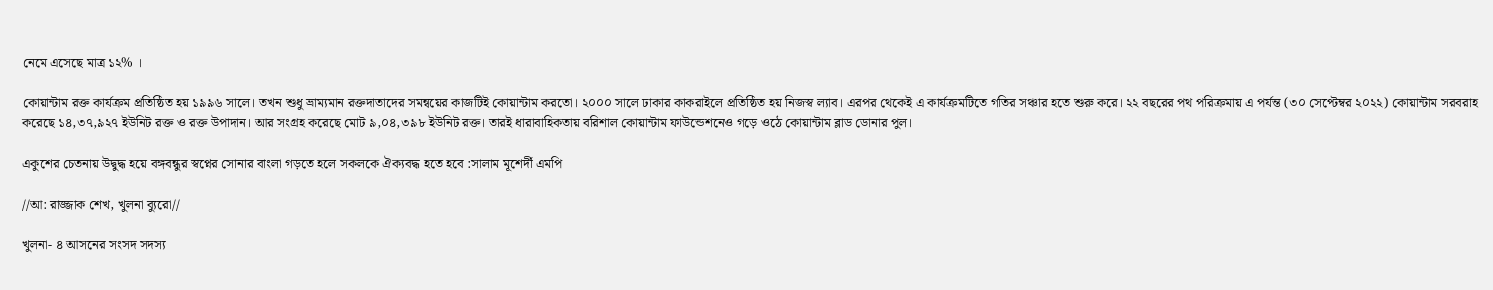নেমে এসেছে মাত্র ১২% ।

কোয়ান্টাম রক্ত কার্যক্রম প্রতিষ্ঠিত হয় ১৯৯৬ সালে। তখন শুধু ভ্রাম্যমান রক্তদাতাদের সমন্বয়ের কাজটিই কোয়ান্টাম করতো। ২০০০ সালে ঢাকার কাকরাইলে প্রতিষ্ঠিত হয় নিজস্ব ল্যাব। এরপর থেকেই এ কার্যক্রমটিতে গতির সঞ্চার হতে শুরু করে। ২২ বছরের পথ পরিক্রমায় এ পর্যন্ত (৩০ সেপ্টেম্বর ২০২২) কোয়ান্টাম সরবরাহ করেছে ১৪,৩৭,৯২৭ ইউনিট রক্ত ও রক্ত উপাদান। আর সংগ্রহ করেছে মোট ৯,০৪,৩৯৮ ইউনিট রক্ত। তারই ধারাবাহিকতায় বরিশাল কোয়ান্টাম ফাউন্ডেশনেও গড়ে ওঠে কোয়ান্টাম ব্লাড ডোনার পুল।

একুশের চেতনায় উদ্বুদ্ধ হয়ে বঙ্গবন্ধুর স্বপ্নের সোনার বাংলা গড়তে হলে সকলকে ঐক্যবদ্ধ হতে হবে :সালাম মূশের্দী এমপি

//আ: রাজ্জাক শেখ, খুলনা ব্যুরো//

খুলনা- ৪ আসনের সংসদ সদস্য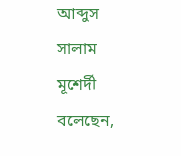আব্দুস সালাম মূশের্দী বলেছেন,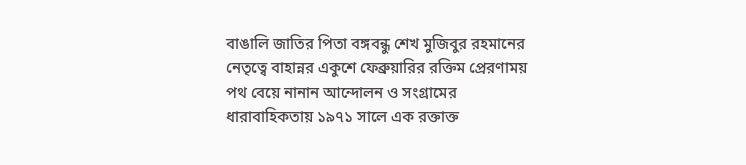বাঙালি জাতির পিতা বঙ্গবন্ধু শেখ মুজিবুর রহমানের নেতৃত্বে বাহান্নর একুশে ফেব্রুয়ারির রক্তিম প্রেরণাময় পথ বেয়ে নানান আন্দোলন ও সংগ্রামের ধারাবাহিকতায় ১৯৭১ সালে এক রক্তাক্ত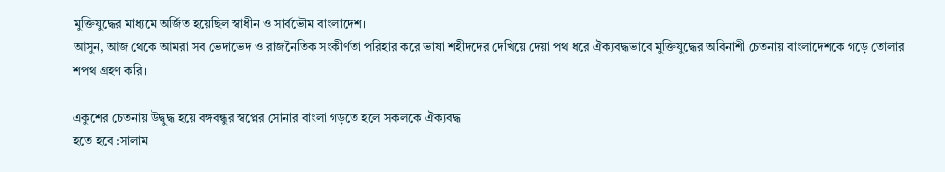মুক্তিযুদ্ধের মাধ্যমে অর্জিত হয়েছিল স্বাধীন ও সার্বভৌম বাংলাদেশ।
আসুন, আজ থেকে আমরা সব ভেদাভেদ ও রাজনৈতিক সংকীর্ণতা পরিহার করে ভাষা শহীদদের দেখিয়ে দেয়া পথ ধরে ঐক্যবদ্ধভাবে মুক্তিযুদ্ধের অবিনাশী চেতনায় বাংলাদেশকে গড়ে তোলার শপথ গ্রহণ করি।

একুশের চেতনায় উদ্বুদ্ধ হয়ে বঙ্গবন্ধুর স্বপ্নের সোনার বাংলা গড়তে হলে সকলকে ঐক্যবদ্ধ
হতে হবে :সালাম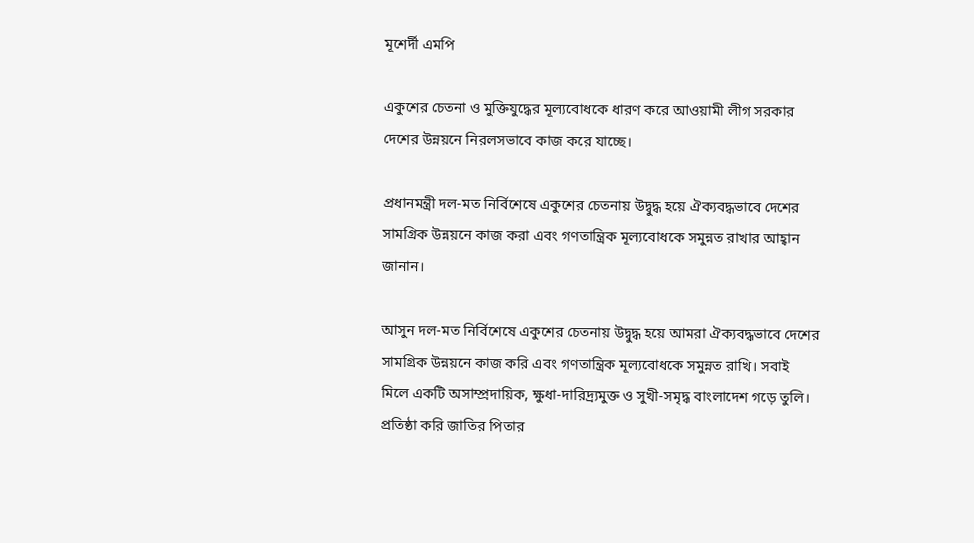মূশের্দী এমপি

একুশের চেতনা ও মুক্তিযুদ্ধের মূল্যবোধকে ধারণ করে আওয়ামী লীগ সরকার দেশের উন্নয়নে নিরলসভাবে কাজ করে যাচ্ছে।

প্রধানমন্ত্রী দল-মত নির্বিশেষে একুশের চেতনায় উদ্বুদ্ধ হয়ে ঐক্যবদ্ধভাবে দেশের সামগ্রিক উন্নয়নে কাজ করা এবং গণতান্ত্রিক মূল্যবোধকে সমুন্নত রাখার আহ্বান জানান।

আসুন দল-মত নির্বিশেষে একুশের চেতনায় উদ্বুদ্ধ হয়ে আমরা ঐক্যবদ্ধভাবে দেশের সামগ্রিক উন্নয়নে কাজ করি এবং গণতান্ত্রিক মূল্যবোধকে সমুন্নত রাখি। সবাই মিলে একটি অসাম্প্রদায়িক, ক্ষুধা-দারিদ্র্যমুক্ত ও সুখী-সমৃদ্ধ বাংলাদেশ গড়ে তুলি। প্রতিষ্ঠা করি জাতির পিতার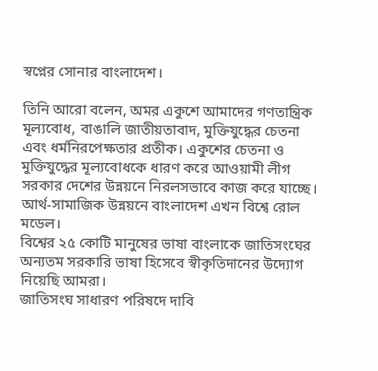স্বপ্নের সোনার বাংলাদেশ।

তিনি আরো বলেন, অমর একুশে আমাদের গণতান্ত্রিক মূল্যবোধ, বাঙালি জাতীয়তাবাদ, মুক্তিযুদ্ধের চেতনা এবং ধর্মনিরপেক্ষতার প্রতীক। একুশের চেতনা ও মুক্তিযুদ্ধের মূল্যবোধকে ধারণ করে আওয়ামী লীগ সরকার দেশের উন্নয়নে নিরলসভাবে কাজ করে যাচ্ছে।
আর্থ-সামাজিক উন্নয়নে বাংলাদেশ এখন বিশ্বে রোল মডেল।
বিশ্বের ২৫ কোটি মানুষের ভাষা বাংলাকে জাতিসংঘের অন্যতম সরকারি ভাষা হিসেবে স্বীকৃতিদানের উদ্যোগ নিয়েছি আমরা।
জাতিসংঘ সাধারণ পরিষদে দাবি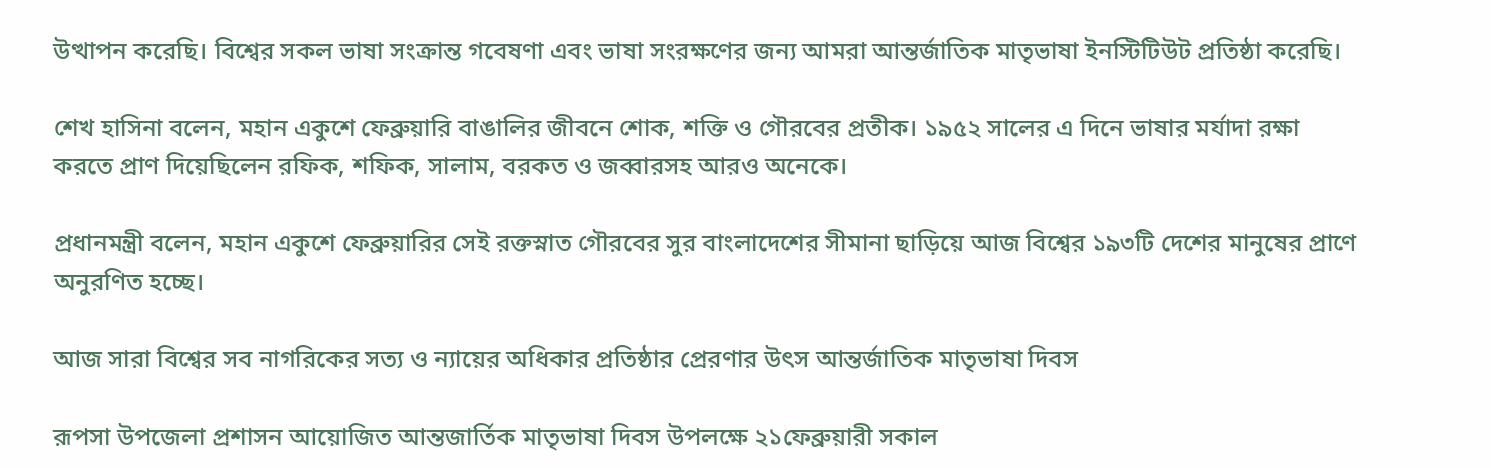উত্থাপন করেছি। বিশ্বের সকল ভাষা সংক্রান্ত গবেষণা এবং ভাষা সংরক্ষণের জন্য আমরা আন্তর্জাতিক মাতৃভাষা ইনস্টিটিউট প্রতিষ্ঠা করেছি।

শেখ হাসিনা বলেন, মহান একুশে ফেব্রুয়ারি বাঙালির জীবনে শোক, শক্তি ও গৌরবের প্রতীক। ১৯৫২ সালের এ দিনে ভাষার মর্যাদা রক্ষা করতে প্রাণ দিয়েছিলেন রফিক, শফিক, সালাম, বরকত ও জব্বারসহ আরও অনেকে।

প্রধানমন্ত্রী বলেন, মহান একুশে ফেব্রুয়ারির সেই রক্তস্নাত গৌরবের সুর বাংলাদেশের সীমানা ছাড়িয়ে আজ বিশ্বের ১৯৩টি দেশের মানুষের প্রাণে অনুরণিত হচ্ছে।

আজ সারা বিশ্বের সব নাগরিকের সত্য ও ন্যায়ের অধিকার প্রতিষ্ঠার প্রেরণার উৎস আন্তর্জাতিক মাতৃভাষা দিবস

রূপসা উপজেলা প্রশাসন আয়োজিত আন্তজার্তিক মাতৃভাষা দিবস উপলক্ষে ২১ফেব্রুয়ারী সকাল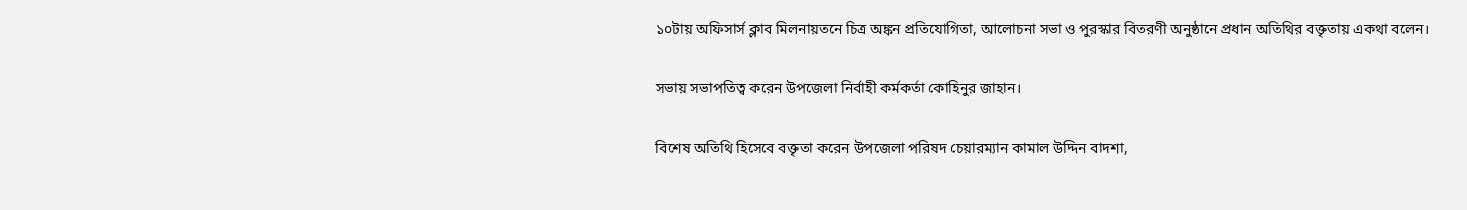১০টায় অফিসার্স ক্লাব মিলনায়তনে চিত্র অঙ্কন প্রতিযোগিতা, আলোচনা সভা ও পুরস্কার বিতরণী অনুষ্ঠানে প্রধান অতিথির বক্তৃতায় একথা বলেন।

সভায় সভাপতিত্ব করেন উপজেলা নির্বাহী কর্মকর্তা কোহিনুর জাহান।

বিশেষ অতিথি হিসেবে বক্তৃতা করেন উপজেলা পরিষদ চেয়ারম্যান কামাল উদ্দিন বাদশা,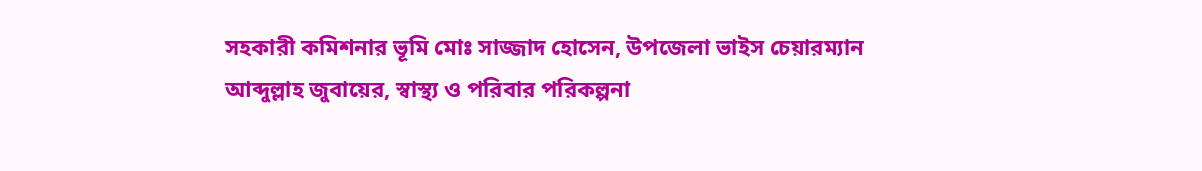সহকারী কমিশনার ভূমি মোঃ সাজ্জাদ হোসেন, উপজেলা ভাইস চেয়ারম্যান আব্দুল্লাহ জুবায়ের, স্বাস্থ্য ও পরিবার পরিকল্পনা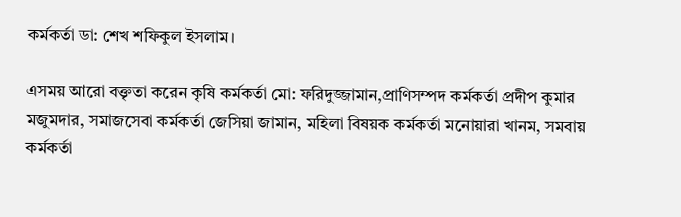কর্মকর্তা ডা: শেখ শফিকুল ইসলাম।

এসময় আরো বক্তৃতা করেন কৃষি কর্মকর্তা মো: ফরিদুজ্জামান,প্রাণিসম্পদ কর্মকর্তা প্রদীপ কুমার মজুমদার, সমাজসেবা কর্মকর্তা জেসিয়া জামান, মহিলা বিষয়ক কর্মকর্তা মনোয়ারা খানম, সমবায় কর্মকর্তা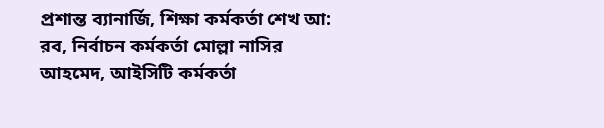প্রশান্ত ব্যানার্জি, শিক্ষা কর্মকর্তা শেখ আ: রব, নির্বাচন কর্মকর্তা মোল্লা নাসির আহমেদ, আইসিটি কর্মকর্তা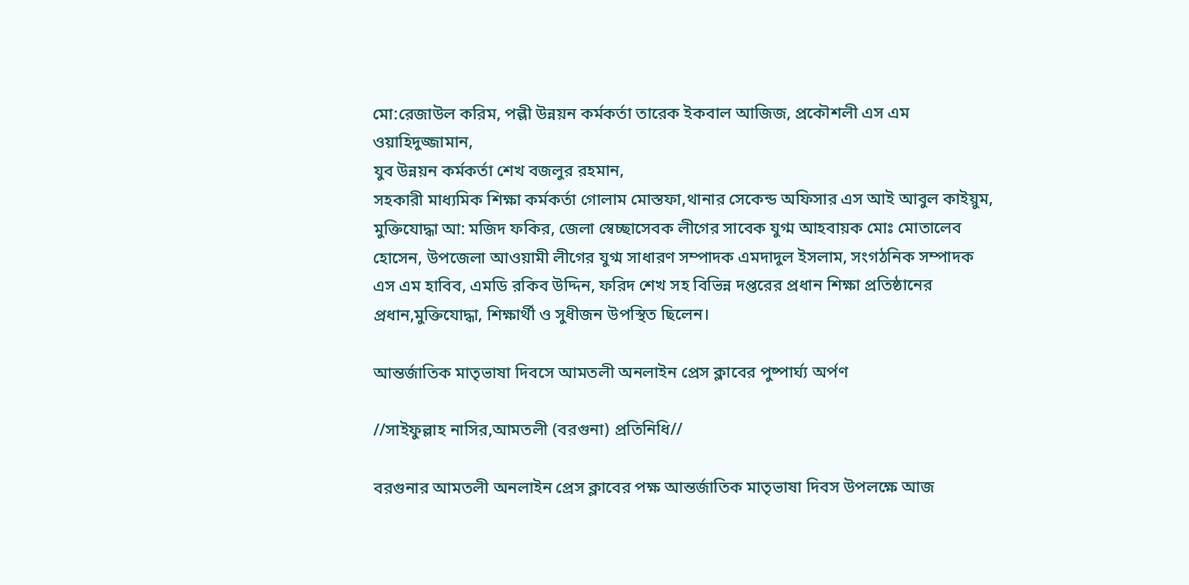মো:রেজাউল করিম, পল্লী উন্নয়ন কর্মকর্তা তারেক ইকবাল আজিজ, প্রকৌশলী এস এম ওয়াহিদুজ্জামান,
যুব উন্নয়ন কর্মকর্তা শেখ বজলুর রহমান,
সহকারী মাধ‍্যমিক শিক্ষা কর্মকর্তা গোলাম মোস্তফা,থানার সেকেন্ড অফিসার এস আই আবুল কাইয়ুম,
মুক্তিযোদ্ধা আ: মজিদ ফকির, জেলা স্বেচ্ছাসেবক লীগের সাবেক যুগ্ম আহবায়ক মোঃ মোতালেব হোসেন, উপজেলা আওয়ামী লীগের যুগ্ম সাধারণ সম্পাদক এমদাদুল ইসলাম, সংগঠনিক সম্পাদক এস এম হাবিব, এমডি রকিব উদ্দিন, ফরিদ শেখ সহ বিভিন্ন দপ্তরের প্রধান শিক্ষা প্রতিষ্ঠানের প্রধান,মুক্তিযোদ্ধা, শিক্ষার্থী ও সুধীজন উপস্থিত ছিলেন।

আন্তর্জাতিক মাতৃভাষা দিবসে আমতলী অনলাইন প্রেস ক্লাবের পুষ্পার্ঘ্য অর্পণ

//সাইফুল্লাহ নাসির,আমতলী (বরগুনা) প্রতিনিধি//

বরগুনার আমতলী অনলাইন প্রেস ক্লাবের পক্ষ আন্তর্জাতিক মাতৃভাষা দিবস উপলক্ষে আজ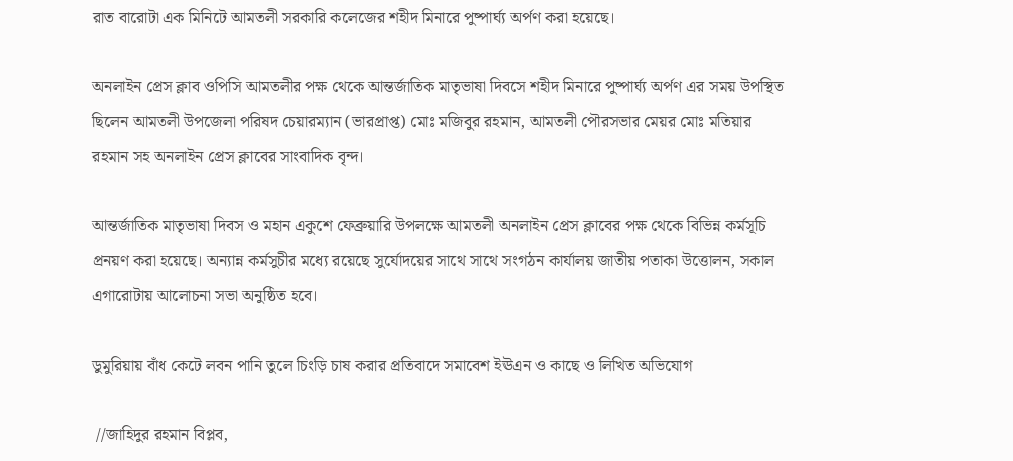রাত বারোটা এক মিনিটে আমতলী সরকারি কলেজের শহীদ মিনারে পুষ্পার্ঘ্য অর্পণ করা হয়েছে।

অনলাইন প্রেস ক্লাব ওপিসি আমতলীর পক্ষ থেকে আন্তর্জাতিক মাতৃভাষা দিবসে শহীদ মিনারে পুষ্পার্ঘ্য অর্পণ এর সময় উপস্থিত ছিলেন আমতলী উপজেলা পরিষদ চেয়ারম্যান (ভারপ্রাপ্ত) মোঃ মজিবুর রহমান, আমতলী পৌরসভার মেয়র মোঃ মতিয়ার রহমান সহ অনলাইন প্রেস ক্লাবের সাংবাদিক বৃন্দ।

আন্তর্জাতিক মাতৃভাষা দিবস ও মহান একুশে ফেব্রুয়ারি উপলক্ষে আমতলী অনলাইন প্রেস ক্লাবের পক্ষ থেকে বিভিন্ন কর্মসূচি প্রনয়ণ করা হয়েছে। অন্যান্ন কর্মসুচীর মধ্যে রয়েছে সুর্যোদয়ের সাথে সাথে সংগঠন কার্যালয় জাতীয় পতাকা উত্তোলন, সকাল এগারোটায় আলোচনা সভা অনুষ্ঠিত হবে।

ডুমুরিয়ায় বাঁধ কেটে লবন পানি তুলে চিংড়ি চাষ করার প্রতিবাদে সমাবেশ ইঊএন ও কাছে ও লিখিত অভিযোগ

 //জাহিদুর রহমান বিপ্লব,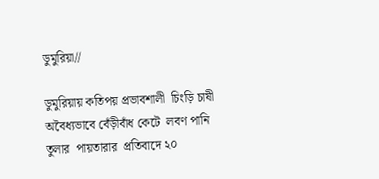ডুমুরিয়া//

ডুমুরিয়ায় কতিপয় প্রভাবশালী  চিংড়ি চাষী অবৈধ্যভাবে বেঁড়ীবাঁধ কেটে  লবণ পানি তুলার  পায়তারার  প্রতিবাদে ২০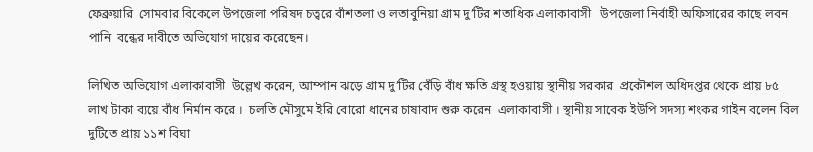ফেব্রুয়ারি  সোমবার বিকেলে উপজেলা পরিষদ চত্বরে বাঁশতলা ও লতাবুনিয়া গ্রাম দু’টির শতাধিক এলাকাবাসী   উপজেলা নির্বাহী অফিসারের কাছে লবন পানি  বন্ধের দাবীতে অভিযোগ দায়ের করেছেন।

লিখিত অভিযোগ এলাকাবাসী  উল্লেখ করেন, আম্পান ঝড়ে গ্রাম দু’টির বেঁড়ি বাঁধ ক্ষতি গ্রস্থ হওয়ায় স্থানীয় সরকার  প্রকৌশল অধিদপ্তর থেকে প্রায় ৮৫ লাখ টাকা ব্যয়ে বাঁধ নির্মান করে ।  চলতি মৌসুমে ইরি বোরো ধানের চাষাবাদ শুরু করেন  এলাকাবাসী । স্থানীয় সাবেক ইউপি সদস্য শংকর গাইন বলেন বিল দুটিতে প্রায় ১১শ বিঘা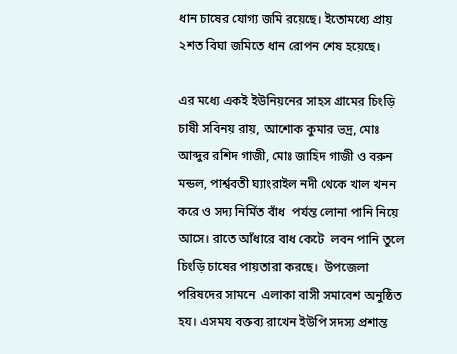ধান চাষের যোগ্য জমি রয়েছে। ইতোমধ্যে প্রায় ২শত বিঘা জমিতে ধান রোপন শেষ হয়েছে।

এর মধ্যে একই ইউনিয়নের সাহস গ্রামের চিংড়ি চাষী সবিনয় রায়, আশোক কুমার ভদ্র, মোঃ আব্দুর রশিদ গাজী, মোঃ জাহিদ গাজী ও বরুন মন্ডল, পার্শ্ববতী ঘ্যাংরাইল নদী থেকে খাল খনন করে ও সদ্য নির্মিত বাঁধ  পর্যন্ত লোনা পানি নিয়ে আসে। রাতে আঁধারে বাধ কেটে  লবন পানি তুলে চিংড়ি চাষের পায়তারা করছে।  উপজেলা পরিষদের সামনে  এলাকা বাসী সমাবেশ অনুষ্ঠিত হয। এসময বক্তব্য রাখেন ইউপি সদস্য প্রশান্ত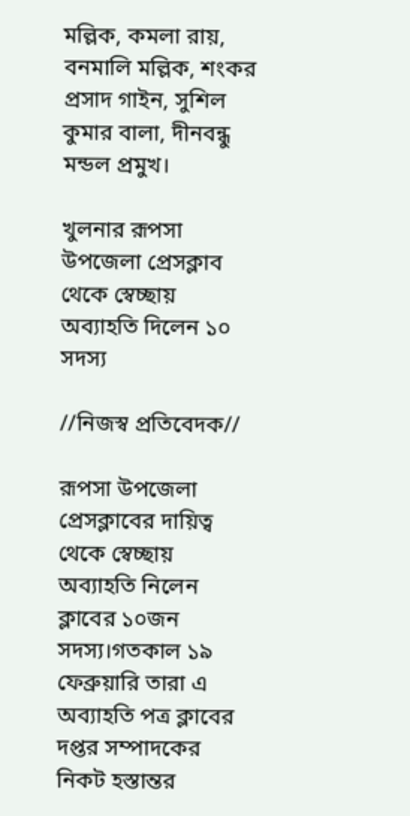মল্লিক, কমলা রায়, বনমালি মল্লিক, শংকর প্রসাদ গাইন, সুশিল কুমার বালা, দীনবন্ধু মন্ডল প্রমুখ।

খুলনার রূপসা উপজেলা প্রেসক্লাব থেকে স্বেচ্ছায় অব্যাহতি দিলেন ১০ সদস্য

//নিজস্ব প্রতিবেদক//

রূপসা উপজেলা প্রেসক্লাবের দায়িত্ব থেকে স্বেচ্ছায় অব্যাহতি নিলেন ক্লাবের ১০জন সদস্য।গতকাল ১৯ ফেব্রুয়ারি তারা এ অব্যাহতি পত্র ক্লাবের দপ্তর সম্পাদকের নিকট হস্তান্তর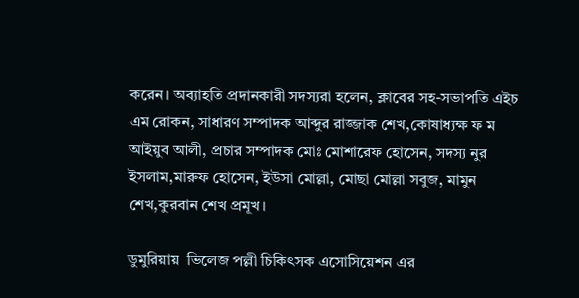করেন। অব্যাহতি প্রদানকারী সদস্যরা হলেন, ক্লাবের সহ-সভাপতি এইচ এম রোকন, সাধারণ সম্পাদক আব্দুর রাজ্জাক শেখ,কোষাধ্যক্ষ ফ ম আইয়ুব আলী, প্রচার সম্পাদক মোঃ মোশারেফ হোসেন, সদস্য নুর ইসলাম,মারুফ হোসেন, ইউসা মোল্লা, মোছা মোল্লা সবুজ, মামুন শেখ,কুরবান শেখ প্রমূখ।

ডুমুরিয়ায়  ভিলেজ পল্লী চিকিৎসক এস‍োসিয়েশন এর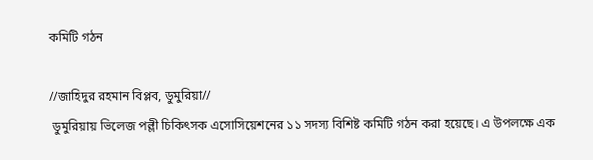কমিটি গঠন

//জাহিদুর রহমান বিপ্লব, ডুমুরিয়া//
 ডুমুরিয়ায় ভিলেজ পল্লী চিকিৎসক এসোসিয়েশনের ১১ সদস্য বিশিষ্ট কমিটি গঠন করা হয়েছে। এ উপলক্ষে এক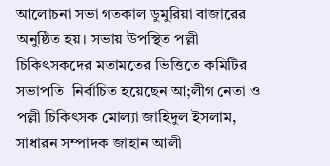আলোচনা সভা গতকাল ডুমুরিয়া বাজারের অনুষ্ঠিত হয়। সভায় উপস্থিত পল্লী চিকিৎসকদের মতামতের ভিত্তিতে কমিটির সভাপতি  নির্বাচিত হয়েছেন আ;লীগ নেতা ও পল্লী চিকিৎসক মোল্যা জাহিদুল ইসলাম, সাধারন সম্পাদক জাহান আলী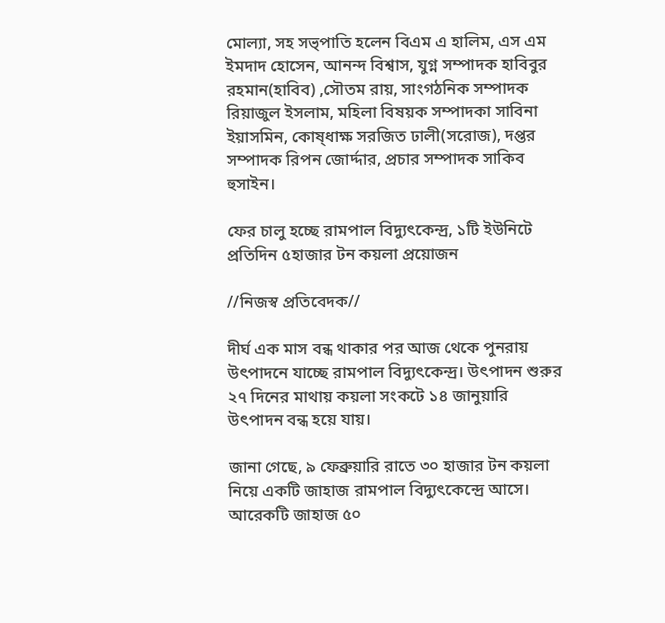মোল্যা, সহ সভ্পাতি হলেন বিএম এ হালিম, এস এম ইমদাদ হোসেন, আনন্দ বিশ্বাস, যুগ্ন সম্পাদক হাবিবুর রহমান(হাবিব) ,সৌতম রায়, সাংগঠনিক সম্পাদক রিয়াজুল ইসলাম, মহিলা বিষয়ক সম্পাদকা সাবিনা ইয়াসমিন, কোষ্ধাক্ষ সরজিত ঢালী(সরোজ), দপ্তর সম্পাদক রিপন জোর্দ্দার, প্রচার সম্পাদক সাকিব হুসাইন।

ফের চালু হচ্ছে রামপাল বিদ্যুৎকেন্দ্র, ১টি ইউনিটে প্রতিদিন ৫হাজার টন কয়লা প্রয়োজন

//নিজস্ব প্রতিবেদক//

দীর্ঘ এক মাস বন্ধ থাকার পর আজ থেকে পুনরায় উৎপাদনে যাচ্ছে রামপাল বিদ্যুৎকেন্দ্র। উৎপাদন শুরুর ২৭ দিনের মাথায় কয়লা সংকটে ১৪ জানুয়ারি উৎপাদন বন্ধ হয়ে যায়।

জানা গেছে, ৯ ফেব্রুয়ারি রাতে ৩০ হাজার টন কয়লা নিয়ে একটি জাহাজ রামপাল বিদ্যুৎকেন্দ্রে আসে। আরেকটি জাহাজ ৫০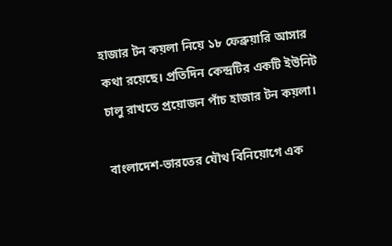হাজার টন কয়লা নিয়ে ১৮ ফেব্রুয়ারি আসার কথা রয়েছে। প্রতিদিন কেন্দ্রটির একটি ইউনিট চালু রাখতে প্রয়োজন পাঁচ হাজার টন কয়লা।

বাংলাদেশ-ভারতের যৌথ বিনিয়োগে এক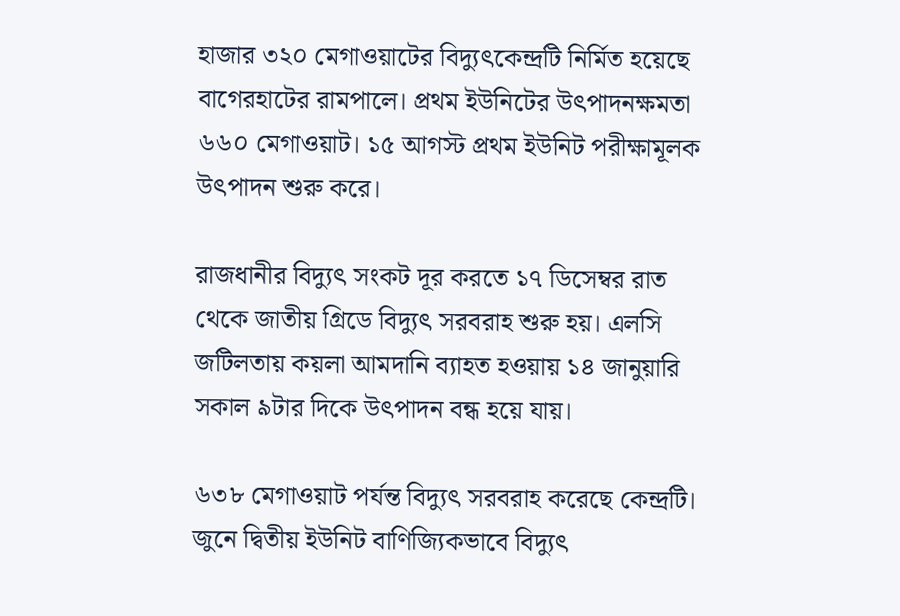হাজার ৩২০ মেগাওয়াটের বিদ্যুৎকেন্দ্রটি নির্মিত হয়েছে বাগেরহাটের রামপালে। প্রথম ইউনিটের উৎপাদনক্ষমতা ৬৬০ মেগাওয়াট। ১৫ আগস্ট প্রথম ইউনিট পরীক্ষামূলক উৎপাদন শুরু করে।

রাজধানীর বিদ্যুৎ সংকট দূর করতে ১৭ ডিসেম্বর রাত থেকে জাতীয় গ্রিডে বিদ্যুৎ সরবরাহ শুরু হয়। এলসি জটিলতায় কয়লা আমদানি ব্যাহত হওয়ায় ১৪ জানুয়ারি সকাল ৯টার দিকে উৎপাদন বন্ধ হয়ে যায়।

৬৩৮ মেগাওয়াট পর্যন্ত বিদ্যুৎ সরবরাহ করেছে কেন্দ্রটি। জুনে দ্বিতীয় ইউনিট বাণিজ্যিকভাবে বিদ্যুৎ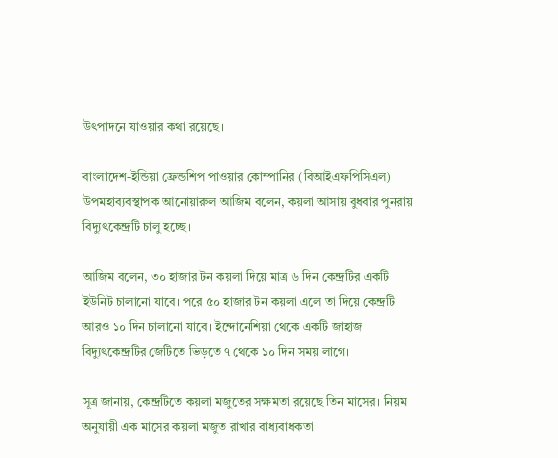উৎপাদনে যাওয়ার কথা রয়েছে।

বাংলাদেশ-ইন্ডিয়া ফ্রেন্ডশিপ পাওয়ার কোম্পানির (বিআইএফপিসিএল) উপমহাব্যবস্থাপক আনোয়ারুল আজিম বলেন, কয়লা আসায় বুধবার পুনরায় বিদ্যুৎকেন্দ্রটি চালু হচ্ছে।

আজিম বলেন, ৩০ হাজার টন কয়লা দিয়ে মাত্র ৬ দিন কেন্দ্রটির একটি ইউনিট চালানো যাবে। পরে ৫০ হাজার টন কয়লা এলে তা দিয়ে কেন্দ্রটি আরও ১০ দিন চালানো যাবে। ইন্দোনেশিয়া থেকে একটি জাহাজ বিদ্যুৎকেন্দ্রটির জেটিতে ভিড়তে ৭ থেকে ১০ দিন সময় লাগে।

সূত্র জানায়, কেন্দ্রটিতে কয়লা মজুতের সক্ষমতা রয়েছে তিন মাসের। নিয়ম অনুযায়ী এক মাসের কয়লা মজুত রাখার বাধ্যবাধকতা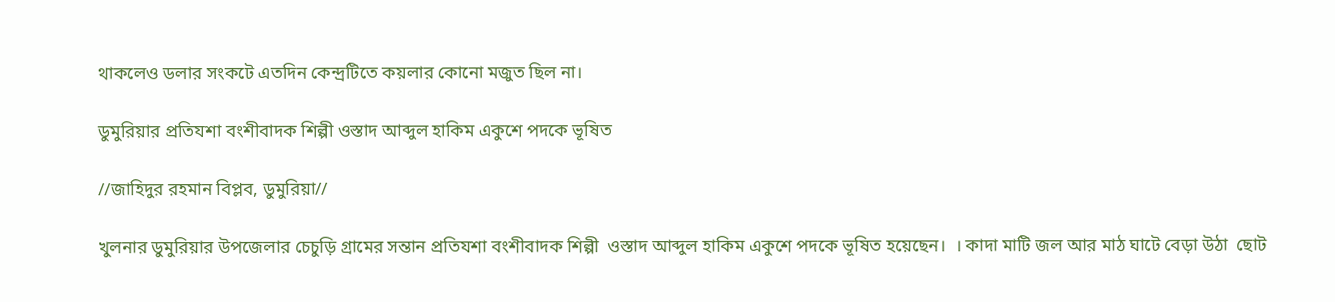থাকলেও ডলার সংকটে এতদিন কেন্দ্রটিতে কয়লার কোনো মজুত ছিল না।

ডুমুরিয়ার প্রতিযশা বংশীবাদক শিল্পী ওস্তাদ আব্দুল হাকিম একুশে পদকে ভূষিত

//জাহিদুর রহমান বিপ্লব, ডুমুরিয়া//

খুলনার ডুমুরিয়ার উপজেলার চেচুড়ি গ্রামের সন্তান প্রতিযশা বংশীবাদক শিল্পী  ওস্তাদ আব্দুল হাকিম একুশে পদকে ভূষিত হয়েছেন।  । কাদা মাটি জল আর মাঠ ঘাটে বেড়া উঠা  ছোট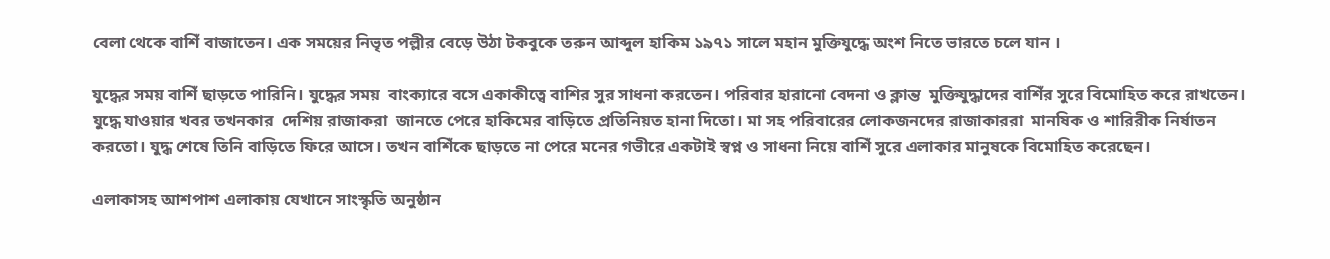বেলা থেকে বাশিঁ বাজাতেন। এক সময়ের নিভৃত পল্লীর বেড়ে উঠা টকবুকে তরুন আব্দুল হাকিম ১৯৭১ সালে মহান মুক্তিযুদ্ধে অংশ নিতে ভারতে চলে যান ।

যুদ্ধের সময় বাশিঁ ছাড়তে পারিনি। যুদ্ধের সময়  বাংক্যারে বসে একাকীত্বে বাশির সুর সাধনা করতেন। পরিবার হারানো বেদনা ও ক্লান্ত  মুক্তিযুদ্ধাদের বাশিঁর সুরে বিমোহিত করে রাখতেন। যুদ্ধে যাওয়ার খবর তখনকার  দেশিয় রাজাকরা  জানতে পেরে হাকিমের বাড়িতে প্রতিনিয়ত হানা দিতো। মা সহ পরিবারের লোকজনদের রাজাকাররা  মানষিক ও শারিরীক নির্ষাতন করতো। যুদ্ধ শেষে তিনি বাড়িতে ফিরে আসে। তখন বাশিঁকে ছাড়তে না পেরে মনের গভীরে একটাই স্বপ্ন ও সাধনা নিয়ে বাশিঁ সুরে এলাকার মানুষকে বিমোহিত করেছেন।

এলাকাসহ আশপাশ এলাকায় যেখানে সাংস্কৃতি অনুষ্ঠান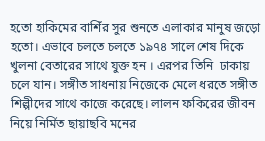হতো হাকিমের বাশিঁর সুর শুনতে এলাকার মানুষ জড়ো হতো। এভাবে চলতে চলতে ১৯৭৪ সালে শেষ দিকে খুলনা বেতারের সাথে যুক্ত হন । এরপর তিনি  ঢাকায় চলে যান। সঙ্গীত সাধনায় নিজেকে মেলে ধরতে সঙ্গীত শিল্পীদের সাথে কাজে করেছে। লালন ফকিরের জীবন নিয়ে নির্মিত ছায়াছবি মনের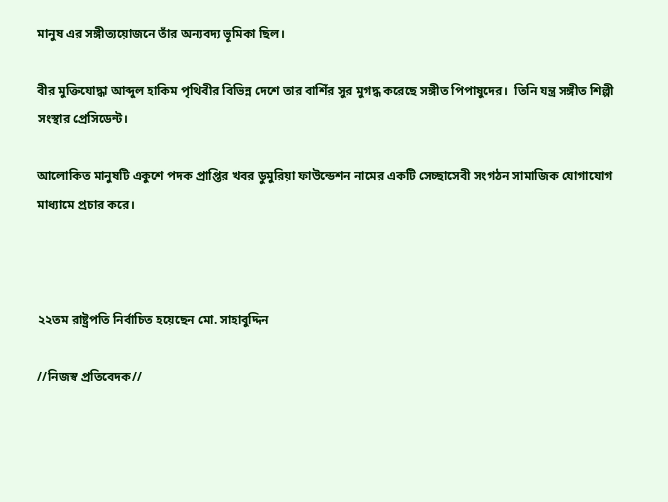মানুষ এর সঙ্গীত্যয়োজনে তাঁর অন্যবদ্য ভূমিকা ছিল।

বীর মুক্তিযোদ্ধা আব্দুল হাকিম পৃথিবীর বিভিন্ন দেশে তার বাশিঁর সুর মুগদ্ধ করেছে সঙ্গীত পিপাষুদের।  তিনি যন্ত্র সঙ্গীত শিল্পী সংস্থার প্রেসিডেন্ট।

আলোকিত মানুষটি একুশে পদক প্রাপ্তির খবর ডুমুরিয়া ফাউন্ডেশন নামের একটি সেচ্ছাসেবী সংগঠন সামাজিক যোগাযোগ মাধ‍্যামে প্রচার করে।



২২তম রাষ্ট্রপতি নির্বাচিত হয়েছেন মো. সাহাবুদ্দিন

//নিজস্ব প্রতিবেদক//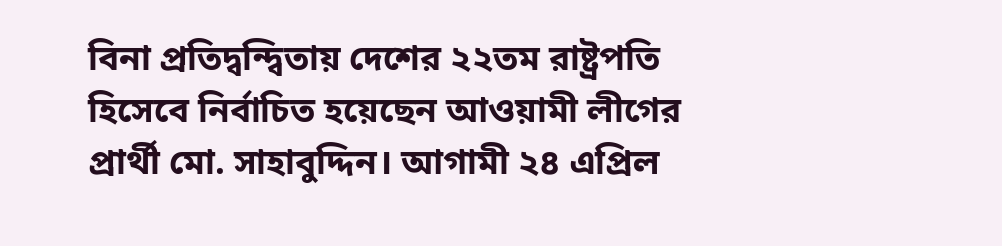বিনা প্রতিদ্বন্দ্বিতায় দেশের ২২তম রাষ্ট্রপতি হিসেবে নির্বাচিত হয়েছেন আওয়ামী লীগের প্রার্থী মো. সাহাবুদ্দিন। আগামী ২৪ এপ্রিল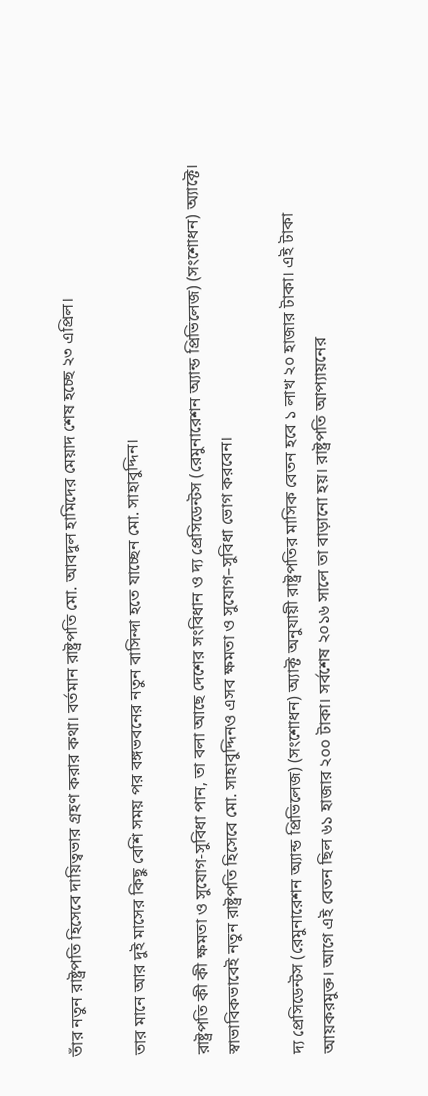তাঁর নতুন রাষ্ট্রপতি হিসেবে দায়িত্বভার গ্রহণ করার কথা। বর্তমান রাষ্ট্রপতি মো. আবদুল হামিদের মেয়াদ শেষ হচ্ছে ২৩ এপ্রিল।

তার মানে আর দুই মাসের কিছু বেশি সময় পর বঙ্গভবনের নতুন বাসিন্দা হতে যাচ্ছেন মো. সাহাবুদ্দিন।

রাষ্ট্রপতি কী কী ক্ষমতা ও সুযোগ-সুবিধা পান, তা বলা আছে দেশের সংবিধান ও দ্য প্রেসিডেন্টস (রেমুনারেশন অ্যান্ড প্রিভিলেজ) (সংশোধন) অ্যাক্টে। স্বাভাবিকভাবেই নতুন রাষ্ট্রপতি হিসেবে মো. সাহাবুদ্দিনও এসব ক্ষমতা ও সুযোগ–সুবিধা ভোগ করবেন।

দ্য প্রেসিডেন্টস (রেমুনারেশন অ্যান্ড প্রিভিলেজ) (সংশোধন) অ্যাক্ট অনুযায়ী রাষ্ট্রপতির মাসিক বেতন হবে ১ লাখ ২০ হাজার টাকা। এই টাকা আয়করমুক্ত। আগে এই বেতন ছিল ৬১ হাজার ২০০ টাকা। সর্বশেষ ২০১৬ সালে তা বাড়ানো হয়। রাষ্ট্রপতি আপ্যায়নের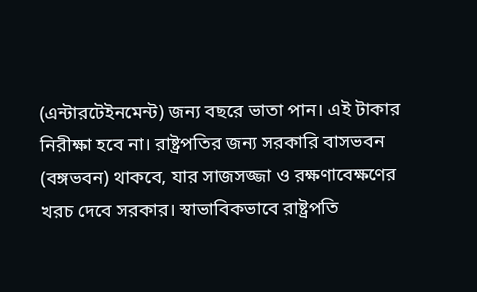(এন্টারটেইনমেন্ট) জন্য বছরে ভাতা পান। এই টাকার নিরীক্ষা হবে না। রাষ্ট্রপতির জন্য সরকারি বাসভবন (বঙ্গভবন) থাকবে, যার সাজসজ্জা ও রক্ষণাবেক্ষণের খরচ দেবে সরকার। স্বাভাবিকভাবে রাষ্ট্রপতি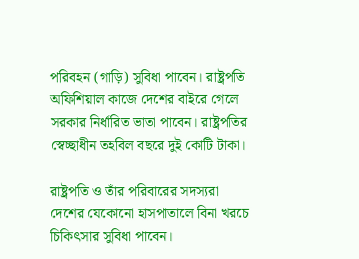পরিবহন (গাড়ি) সুবিধা পাবেন। রাষ্ট্রপতি অফিশিয়াল কাজে দেশের বাইরে গেলে সরকার নির্ধারিত ভাতা পাবেন। রাষ্ট্রপতির স্বেচ্ছাধীন তহবিল বছরে দুই কোটি টাকা।

রাষ্ট্রপতি ও তাঁর পরিবারের সদস্যরা দেশের যেকোনো হাসপাতালে বিনা খরচে চিকিৎসার সুবিধা পাবেন।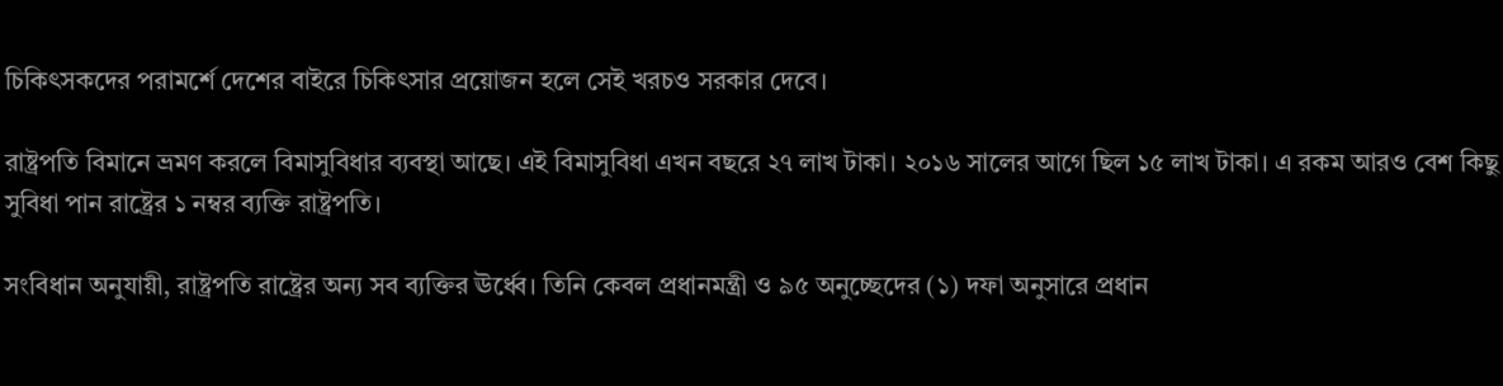চিকিৎসকদের পরামর্শে দেশের বাইরে চিকিৎসার প্রয়োজন হলে সেই খরচও সরকার দেবে।

রাষ্ট্রপতি বিমানে ভ্রমণ করলে বিমাসুবিধার ব্যবস্থা আছে। এই বিমাসুবিধা এখন বছরে ২৭ লাখ টাকা। ২০১৬ সালের আগে ছিল ১৫ লাখ টাকা। এ রকম আরও বেশ কিছু সুবিধা পান রাষ্ট্রের ১ নম্বর ব্যক্তি রাষ্ট্রপতি।

সংবিধান অনুযায়ী, রাষ্ট্রপতি রাষ্ট্রের অন্য সব ব্যক্তির ঊর্ধ্বে। তিনি কেবল প্রধানমন্ত্রী ও ৯৫ অনুচ্ছেদের (১) দফা অনুসারে প্রধান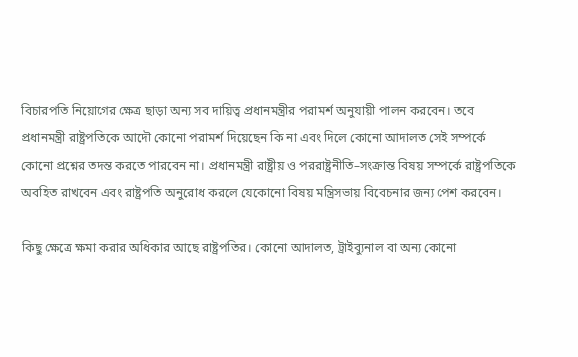বিচারপতি নিয়োগের ক্ষেত্র ছাড়া অন্য সব দায়িত্ব প্রধানমন্ত্রীর পরামর্শ অনুযায়ী পালন করবেন। তবে প্রধানমন্ত্রী রাষ্ট্রপতিকে আদৌ কোনো পরামর্শ দিয়েছেন কি না এবং দিলে কোনো আদালত সেই সম্পর্কে কোনো প্রশ্নের তদন্ত করতে পারবেন না। প্রধানমন্ত্রী রাষ্ট্রীয় ও পররাষ্ট্রনীতি–সংক্রান্ত বিষয় সম্পর্কে রাষ্ট্রপতিকে অবহিত রাখবেন এবং রাষ্ট্রপতি অনুরোধ করলে যেকোনো বিষয় মন্ত্রিসভায় বিবেচনার জন্য পেশ করবেন।

কিছু ক্ষেত্রে ক্ষমা করার অধিকার আছে রাষ্ট্রপতির। কোনো আদালত, ট্রাইব্যুনাল বা অন্য কোনো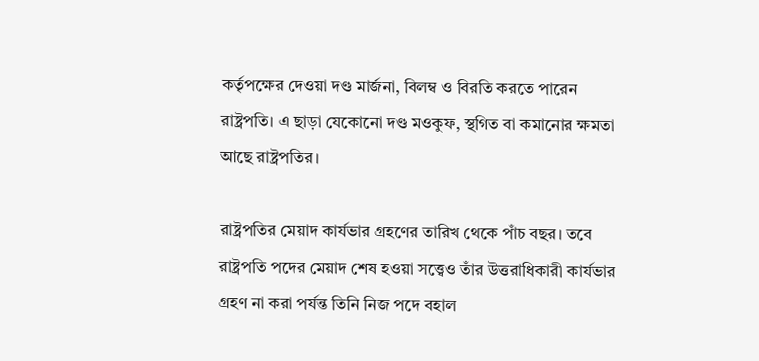কর্তৃপক্ষের দেওয়া দণ্ড মার্জনা, বিলম্ব ও বিরতি করতে পারেন রাষ্ট্রপতি। এ ছাড়া যেকোনো দণ্ড মওকুফ, স্থগিত বা কমানোর ক্ষমতা আছে রাষ্ট্রপতির।

রাষ্ট্রপতির মেয়াদ কার্যভার গ্রহণের তারিখ থেকে পাঁচ বছর। তবে রাষ্ট্রপতি পদের মেয়াদ শেষ হওয়া সত্ত্বেও তাঁর উত্তরাধিকারী কার্যভার গ্রহণ না করা পর্যন্ত তিনি নিজ পদে বহাল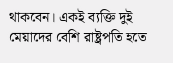থাকবেন। একই ব্যক্তি দুই মেয়াদের বেশি রাষ্ট্রপতি হতে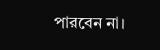পারবেন না।